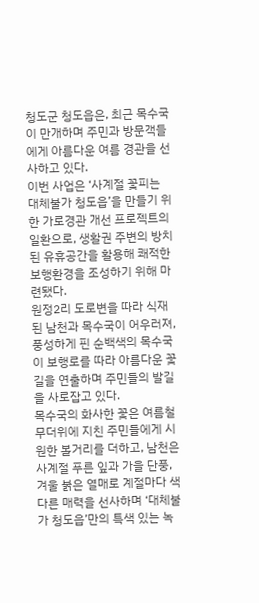청도군 청도읍은, 최근 목수국이 만개하며 주민과 방문객들에게 아름다운 여름 경관을 선사하고 있다.
이번 사업은 ‘사계절 꽃피는 대체불가 청도읍’을 만들기 위한 가로경관 개선 프로젝트의 일환으로, 생활권 주변의 방치된 유휴공간을 활용해 쾌적한 보행환경을 조성하기 위해 마련됐다.
원정2리 도로변을 따라 식재된 남천과 목수국이 어우러져, 풍성하게 핀 순백색의 목수국이 보행로를 따라 아름다운 꽃길을 연출하며 주민들의 발길을 사로잡고 있다.
목수국의 화사한 꽃은 여름철 무더위에 지친 주민들에게 시원한 볼거리를 더하고, 남천은 사계절 푸른 잎과 가을 단풍, 겨울 붉은 열매로 계절마다 색다른 매력을 선사하며 ‘대체불가 청도읍’만의 특색 있는 녹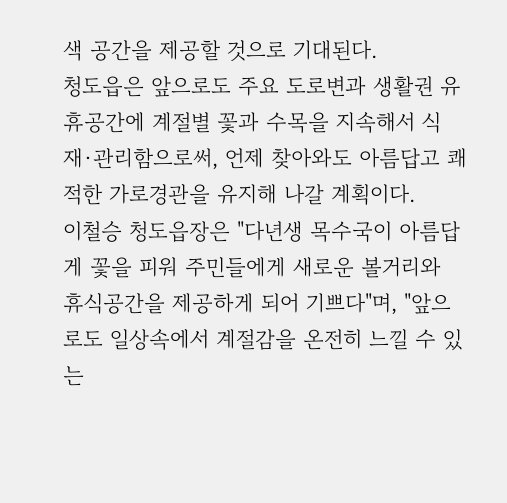색 공간을 제공할 것으로 기대된다.
청도읍은 앞으로도 주요 도로변과 생활권 유휴공간에 계절별 꽃과 수목을 지속해서 식재·관리함으로써, 언제 찾아와도 아름답고 쾌적한 가로경관을 유지해 나갈 계획이다.
이철승 청도읍장은 "다년생 목수국이 아름답게 꽃을 피워 주민들에게 새로운 볼거리와 휴식공간을 제공하게 되어 기쁘다"며, "앞으로도 일상속에서 계절감을 온전히 느낄 수 있는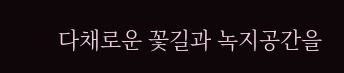다채로운 꽃길과 녹지공간을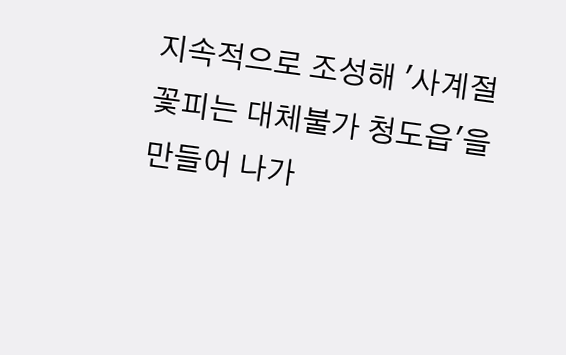지속적으로 조성해 '사계절 꽃피는 대체불가 청도읍'을 만들어 나가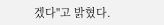겠다"고 밝혔다.